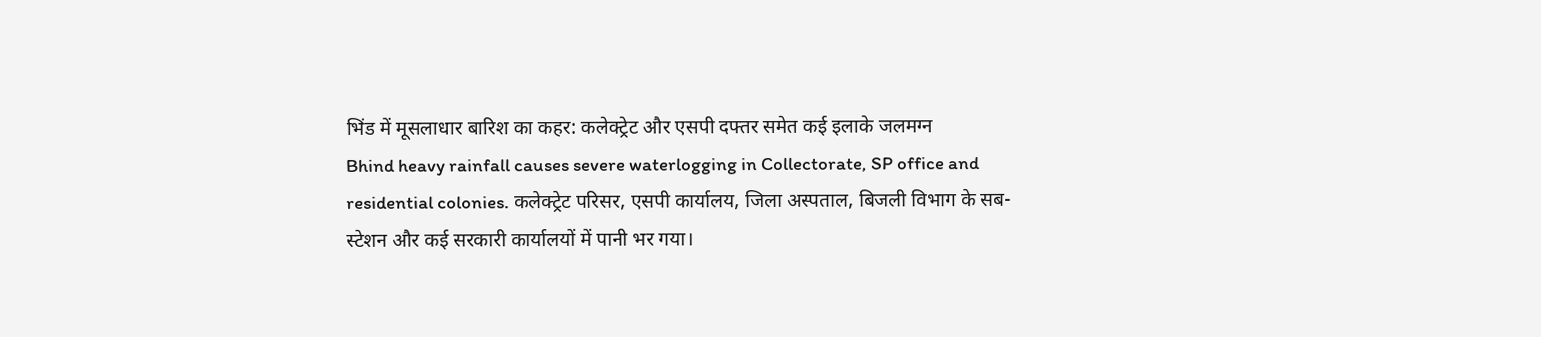भिंड में मूसलाधार बारिश का कहर: कलेक्ट्रेट और एसपी दफ्तर समेत कई इलाके जलमग्न
Bhind heavy rainfall causes severe waterlogging in Collectorate, SP office and residential colonies. कलेक्ट्रेट परिसर, एसपी कार्यालय, जिला अस्पताल, बिजली विभाग के सब-स्टेशन और कई सरकारी कार्यालयों में पानी भर गया।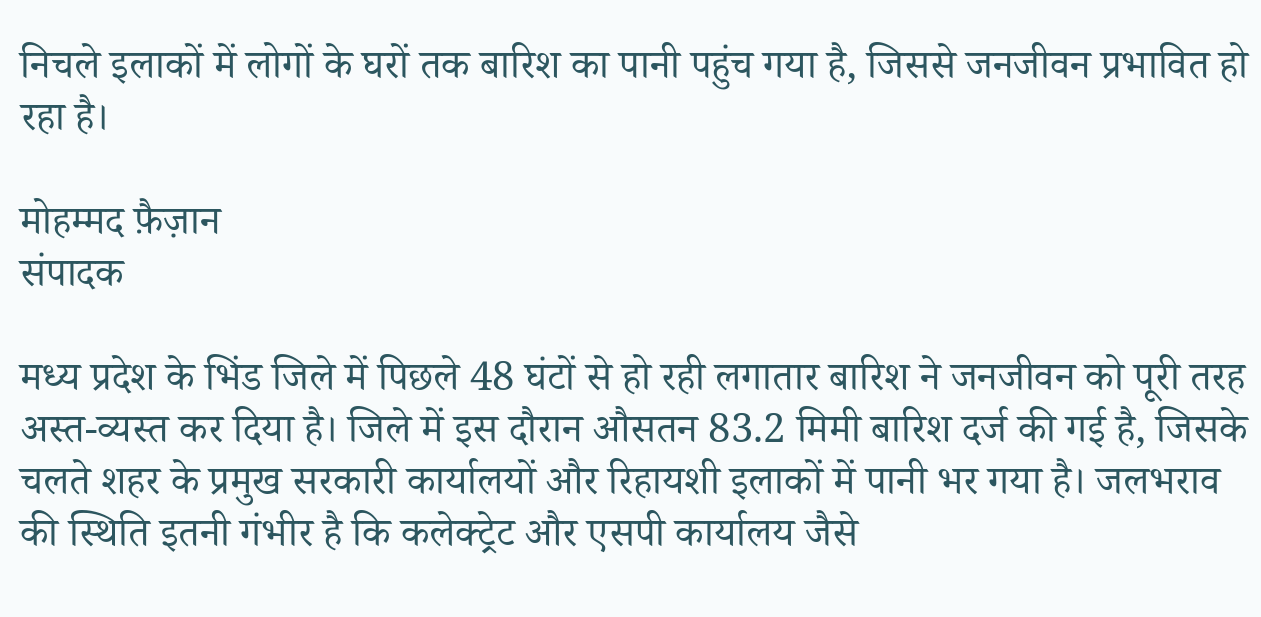निचले इलाकों में लोगों के घरों तक बारिश का पानी पहुंच गया है, जिससे जनजीवन प्रभावित हो रहा है।

मोहम्मद फ़ैज़ान
संपादक

मध्य प्रदेश के भिंड जिले में पिछले 48 घंटों से हो रही लगातार बारिश ने जनजीवन को पूरी तरह अस्त-व्यस्त कर दिया है। जिले में इस दौरान औसतन 83.2 मिमी बारिश दर्ज की गई है, जिसके चलते शहर के प्रमुख सरकारी कार्यालयों और रिहायशी इलाकों में पानी भर गया है। जलभराव की स्थिति इतनी गंभीर है कि कलेक्ट्रेट और एसपी कार्यालय जैसे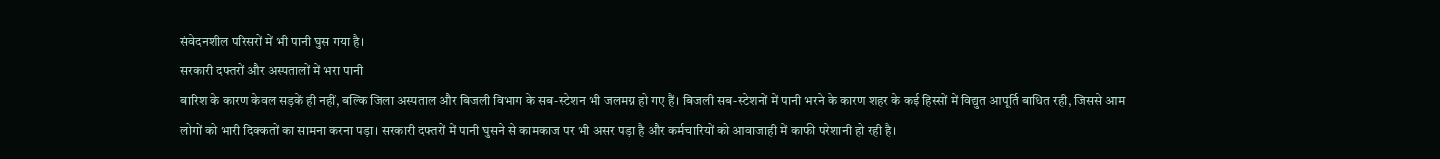संवेदनशील परिसरों में भी पानी घुस गया है।
सरकारी दफ्तरों और अस्पतालों में भरा पानी
बारिश के कारण केवल सड़कें ही नहीं, बल्कि जिला अस्पताल और बिजली विभाग के सब-स्टेशन भी जलमग्न हो गए हैं। बिजली सब-स्टेशनों में पानी भरने के कारण शहर के कई हिस्सों में विद्युत आपूर्ति बाधित रही, जिससे आम लोगों को भारी दिक्कतों का सामना करना पड़ा। सरकारी दफ्तरों में पानी घुसने से कामकाज पर भी असर पड़ा है और कर्मचारियों को आवाजाही में काफी परेशानी हो रही है।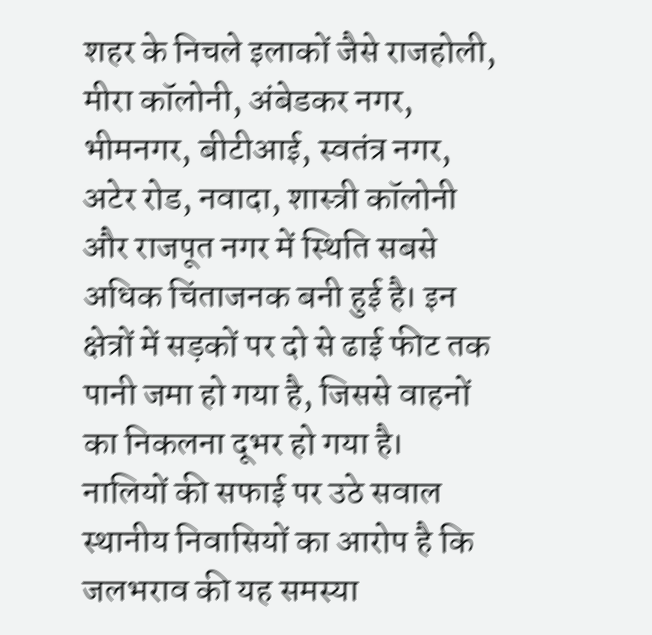शहर के निचले इलाकों जैसे राजहोली, मीरा कॉलोनी, अंबेडकर नगर, भीमनगर, बीटीआई, स्वतंत्र नगर, अटेर रोड, नवादा, शास्त्री कॉलोनी और राजपूत नगर में स्थिति सबसे अधिक चिंताजनक बनी हुई है। इन क्षेत्रों में सड़कों पर दो से ढाई फीट तक पानी जमा हो गया है, जिससे वाहनों का निकलना दूभर हो गया है।
नालियों की सफाई पर उठे सवाल
स्थानीय निवासियों का आरोप है कि जलभराव की यह समस्या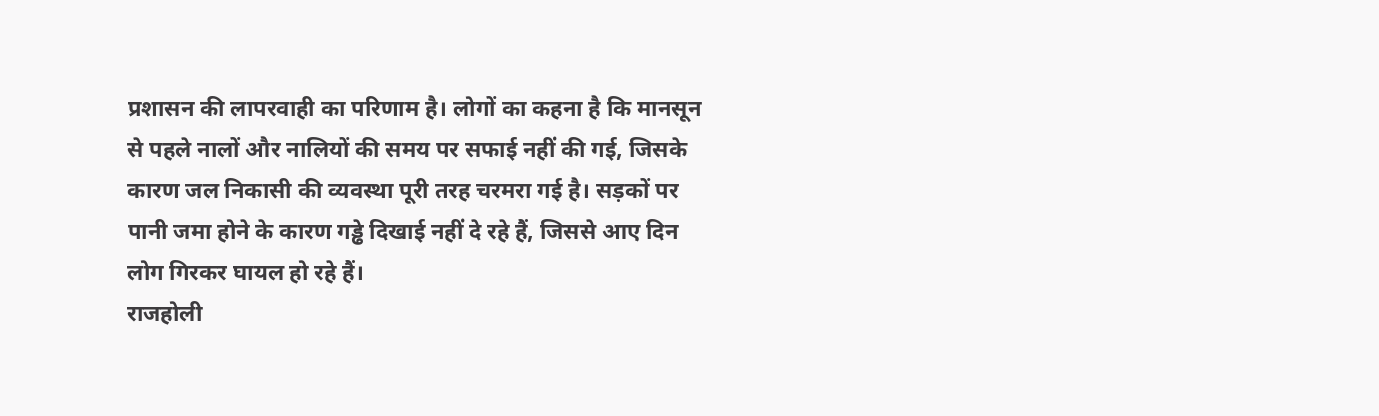प्रशासन की लापरवाही का परिणाम है। लोगों का कहना है कि मानसून से पहले नालों और नालियों की समय पर सफाई नहीं की गई, जिसके कारण जल निकासी की व्यवस्था पूरी तरह चरमरा गई है। सड़कों पर पानी जमा होने के कारण गड्ढे दिखाई नहीं दे रहे हैं, जिससे आए दिन लोग गिरकर घायल हो रहे हैं।
राजहोली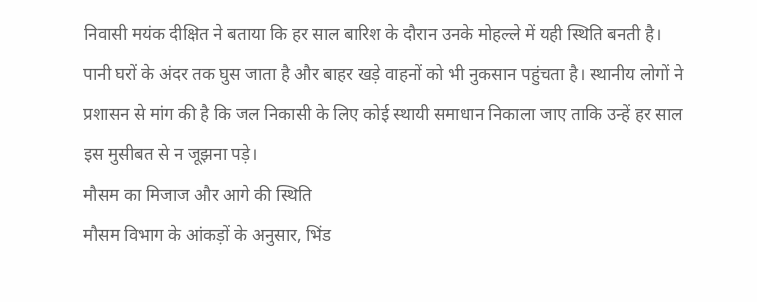निवासी मयंक दीक्षित ने बताया कि हर साल बारिश के दौरान उनके मोहल्ले में यही स्थिति बनती है। पानी घरों के अंदर तक घुस जाता है और बाहर खड़े वाहनों को भी नुकसान पहुंचता है। स्थानीय लोगों ने प्रशासन से मांग की है कि जल निकासी के लिए कोई स्थायी समाधान निकाला जाए ताकि उन्हें हर साल इस मुसीबत से न जूझना पड़े।
मौसम का मिजाज और आगे की स्थिति
मौसम विभाग के आंकड़ों के अनुसार, भिंड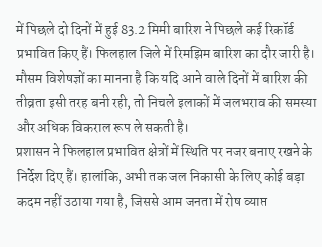में पिछले दो दिनों में हुई 83.2 मिमी बारिश ने पिछले कई रिकॉर्ड प्रभावित किए हैं। फिलहाल जिले में रिमझिम बारिश का दौर जारी है। मौसम विशेषज्ञों का मानना है कि यदि आने वाले दिनों में बारिश की तीव्रता इसी तरह बनी रही, तो निचले इलाकों में जलभराव की समस्या और अधिक विकराल रूप ले सकती है।
प्रशासन ने फिलहाल प्रभावित क्षेत्रों में स्थिति पर नजर बनाए रखने के निर्देश दिए हैं। हालांकि, अभी तक जल निकासी के लिए कोई बड़ा कदम नहीं उठाया गया है, जिससे आम जनता में रोष व्याप्त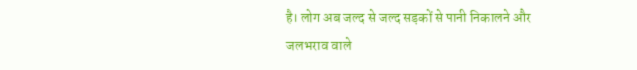है। लोग अब जल्द से जल्द सड़कों से पानी निकालने और जलभराव वाले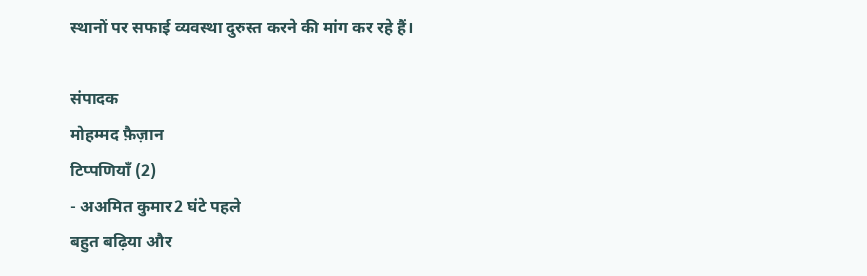स्थानों पर सफाई व्यवस्था दुरुस्त करने की मांग कर रहे हैं।

संपादक
मोहम्मद फ़ैज़ान
टिप्पणियाँ (2)
- अअमित कुमार2 घंटे पहले
बहुत बढ़िया और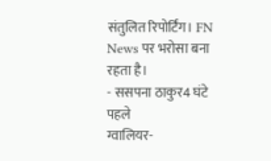संतुलित रिपोर्टिंग। FN News पर भरोसा बना रहता है।
- ससपना ठाकुर4 घंटे पहले
ग्वालियर-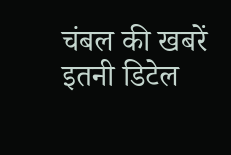चंबल की खबरें इतनी डिटेल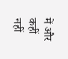में और कहीं नहीं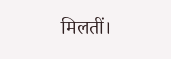मिलतीं।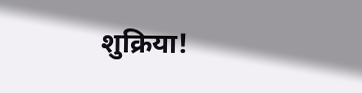शुक्रिया!